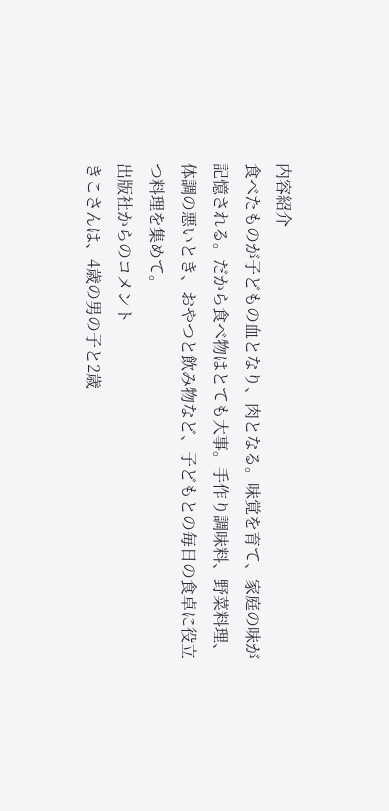内容紹介
食べたものが子どもの血となり、肉となる。味覚を育て、家庭の味が記憶される。だから食べ物はとても大事。手作り調味料、野菜料理、体調の悪いとき、おやつと飲み物など、子どもとの毎日の食卓に役立つ料理を集めて。
出版社からのコメント
きこさんは、4歳の男の子と2歳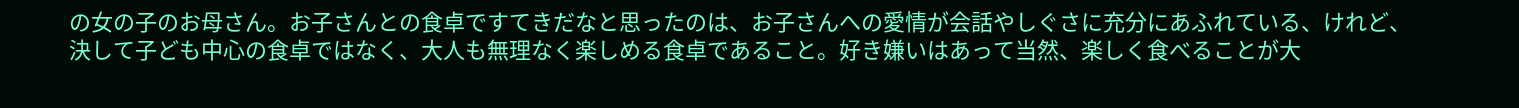の女の子のお母さん。お子さんとの食卓ですてきだなと思ったのは、お子さんへの愛情が会話やしぐさに充分にあふれている、けれど、決して子ども中心の食卓ではなく、大人も無理なく楽しめる食卓であること。好き嫌いはあって当然、楽しく食べることが大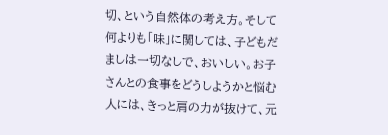切、という自然体の考え方。そして何よりも「味」に関しては、子どもだましは一切なしで、おいしい。お子さんとの食事をどうしようかと悩む人には、きっと肩の力が抜けて、元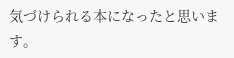気づけられる本になったと思います。